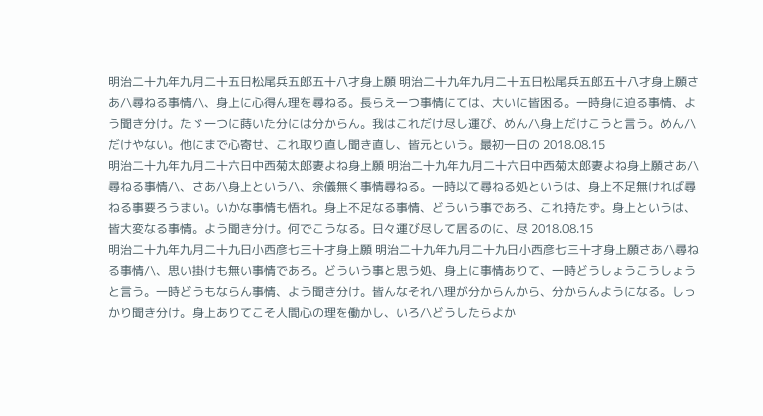明治二十九年九月二十五日松尾兵五郎五十八才身上願 明治二十九年九月二十五日松尾兵五郎五十八才身上願さあ/\尋ねる事情/\、身上に心得ん理を尋ねる。長らえ一つ事情にては、大いに皆困る。一時身に迫る事情、よう聞き分け。たゞ一つに蒔いた分には分からん。我はこれだけ尽し運び、めん/\身上だけこうと言う。めん/\だけやない。他にまで心寄せ、これ取り直し聞き直し、皆元という。最初一日の 2018.08.15
明治二十九年九月二十六日中西菊太郎妻よね身上願 明治二十九年九月二十六日中西菊太郎妻よね身上願さあ/\尋ねる事情/\、さあ/\身上という/\、余儀無く事情尋ねる。一時以て尋ねる処というは、身上不足無ければ尋ねる事要ろうまい。いかな事情も悟れ。身上不足なる事情、どういう事であろ、これ持たず。身上というは、皆大変なる事情。よう聞き分け。何でこうなる。日々運び尽して居るのに、尽 2018.08.15
明治二十九年九月二十九日小西彦七三十才身上願 明治二十九年九月二十九日小西彦七三十才身上願さあ/\尋ねる事情/\、思い掛けも無い事情であろ。どういう事と思う処、身上に事情ありて、一時どうしょうこうしょうと言う。一時どうもならん事情、よう聞き分け。皆んなそれ/\理が分からんから、分からんようになる。しっかり聞き分け。身上ありてこそ人間心の理を働かし、いろ/\どうしたらよか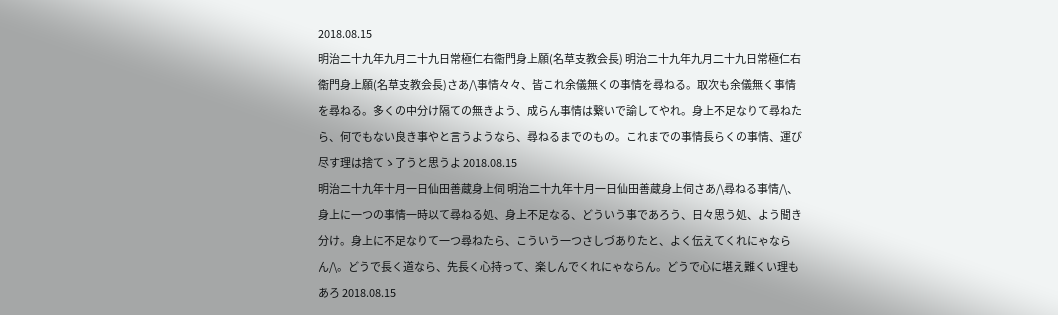2018.08.15
明治二十九年九月二十九日常極仁右衞門身上願(名草支教会長) 明治二十九年九月二十九日常極仁右衞門身上願(名草支教会長)さあ/\事情々々、皆これ余儀無くの事情を尋ねる。取次も余儀無く事情を尋ねる。多くの中分け隔ての無きよう、成らん事情は繋いで諭してやれ。身上不足なりて尋ねたら、何でもない良き事やと言うようなら、尋ねるまでのもの。これまでの事情長らくの事情、運び尽す理は捨てゝ了うと思うよ 2018.08.15
明治二十九年十月一日仙田善蔵身上伺 明治二十九年十月一日仙田善蔵身上伺さあ/\尋ねる事情/\、身上に一つの事情一時以て尋ねる処、身上不足なる、どういう事であろう、日々思う処、よう聞き分け。身上に不足なりて一つ尋ねたら、こういう一つさしづありたと、よく伝えてくれにゃならん/\。どうで長く道なら、先長く心持って、楽しんでくれにゃならん。どうで心に堪え難くい理もあろ 2018.08.15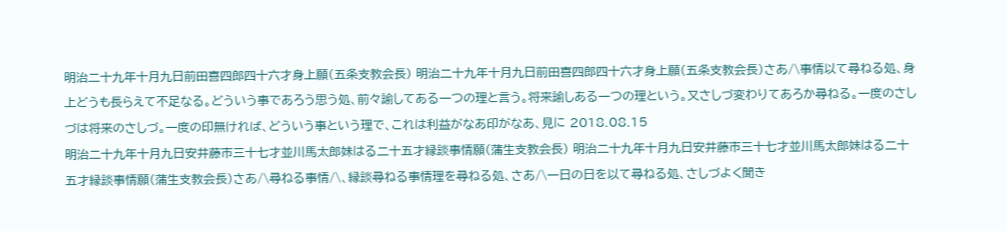明治二十九年十月九日前田喜四郎四十六才身上願(五条支教会長) 明治二十九年十月九日前田喜四郎四十六才身上願(五条支教会長)さあ/\事情以て尋ねる処、身上どうも長らえて不足なる。どういう事であろう思う処、前々諭してある一つの理と言う。将来諭しある一つの理という。又さしづ変わりてあろか尋ねる。一度のさしづは将来のさしづ。一度の印無ければ、どういう事という理で、これは利益がなあ印がなあ、見に 2018.08.15
明治二十九年十月九日安井藤市三十七才並川馬太郎妹はる二十五才縁談事情願(蒲生支教会長) 明治二十九年十月九日安井藤市三十七才並川馬太郎妹はる二十五才縁談事情願(蒲生支教会長)さあ/\尋ねる事情/\、縁談尋ねる事情理を尋ねる処、さあ/\一日の日を以て尋ねる処、さしづよく聞き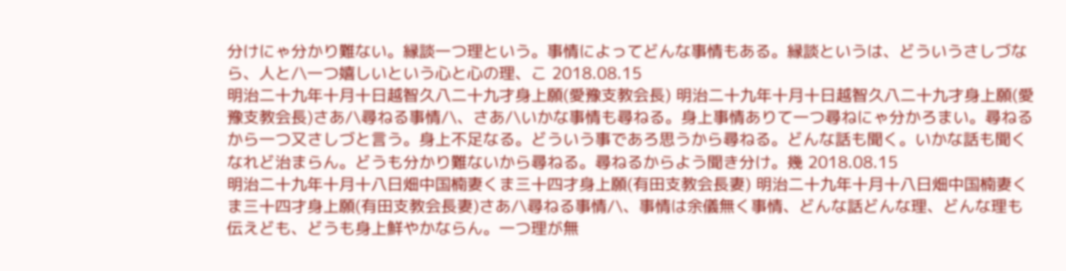分けにゃ分かり難ない。縁談一つ理という。事情によってどんな事情もある。縁談というは、どういうさしづなら、人と/\一つ嬉しいという心と心の理、こ 2018.08.15
明治二十九年十月十日越智久八二十九才身上願(愛豫支教会長) 明治二十九年十月十日越智久八二十九才身上願(愛豫支教会長)さあ/\尋ねる事情/\、さあ/\いかな事情も尋ねる。身上事情ありて一つ尋ねにゃ分かろまい。尋ねるから一つ又さしづと言う。身上不足なる。どういう事であろ思うから尋ねる。どんな話も聞く。いかな話も聞くなれど治まらん。どうも分かり難ないから尋ねる。尋ねるからよう聞き分け。幾 2018.08.15
明治二十九年十月十八日畑中国楠妻くま三十四才身上願(有田支教会長妻) 明治二十九年十月十八日畑中国楠妻くま三十四才身上願(有田支教会長妻)さあ/\尋ねる事情/\、事情は余儀無く事情、どんな話どんな理、どんな理も伝えども、どうも身上鮮やかならん。一つ理が無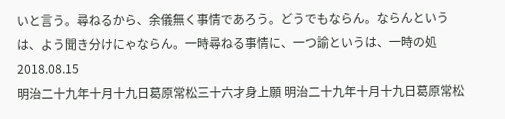いと言う。尋ねるから、余儀無く事情であろう。どうでもならん。ならんというは、よう聞き分けにゃならん。一時尋ねる事情に、一つ諭というは、一時の処 2018.08.15
明治二十九年十月十九日葛原常松三十六才身上願 明治二十九年十月十九日葛原常松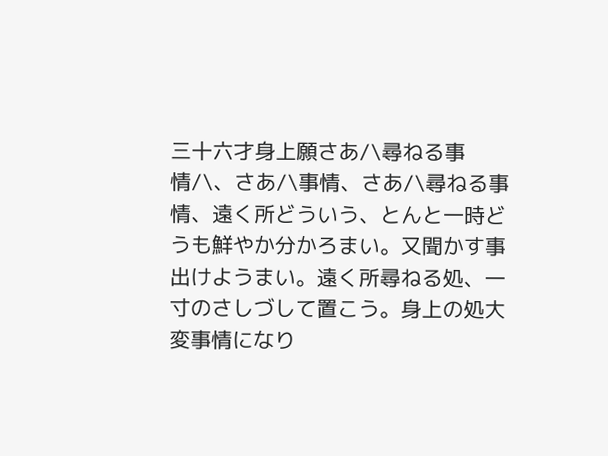三十六才身上願さあ/\尋ねる事情/\、さあ/\事情、さあ/\尋ねる事情、遠く所どういう、とんと一時どうも鮮やか分かろまい。又聞かす事出けようまい。遠く所尋ねる処、一寸のさしづして置こう。身上の処大変事情になり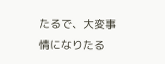たるで、大変事情になりたる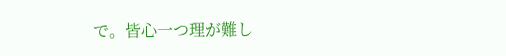で。皆心一つ理が難し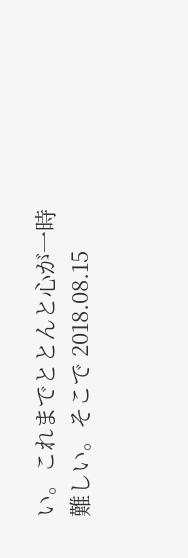い。これまでととんと心が一時難しい。そこで 2018.08.15